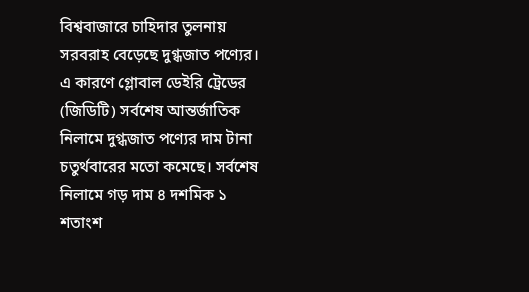বিশ্ববাজারে চাহিদার তুলনায় সরবরাহ বেড়েছে দুগ্ধজাত পণ্যের। এ কারণে গ্লোবাল ডেইরি ট্রেডের (জিডিটি) সর্বশেষ আন্তর্জাতিক নিলামে দুগ্ধজাত পণ্যের দাম টানা চতুর্থবারের মতো কমেছে। সর্বশেষ নিলামে গড় দাম ৪ দশমিক ১ শতাংশ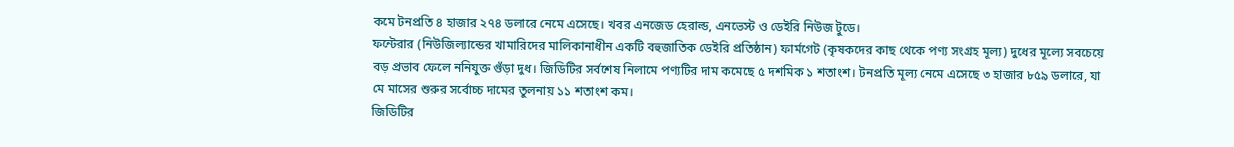কমে টনপ্রতি ৪ হাজার ২৭৪ ডলারে নেমে এসেছে। খবর এনজেড হেরাল্ড, এনভেস্ট ও ডেইরি নিউজ টুডে।
ফন্টেরার (নিউজিল্যান্ডের খামারিদের মালিকানাধীন একটি বহুজাতিক ডেইরি প্রতিষ্ঠান) ফার্মগেট (কৃষকদের কাছ থেকে পণ্য সংগ্রহ মূল্য) দুধের মূল্যে সবচেয়ে বড় প্রভাব ফেলে ননিযুক্ত গুঁড়া দুধ। জিডিটির সর্বশেষ নিলামে পণ্যটির দাম কমেছে ৫ দশমিক ১ শতাংশ। টনপ্রতি মূল্য নেমে এসেছে ৩ হাজার ৮৫৯ ডলারে, যা মে মাসের শুরুর সর্বোচ্চ দামের তুলনায় ১১ শতাংশ কম।
জিডিটির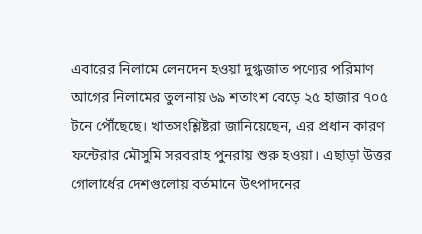এবারের নিলামে লেনদেন হওয়া দুগ্ধজাত পণ্যের পরিমাণ আগের নিলামের তুলনায় ৬৯ শতাংশ বেড়ে ২৫ হাজার ৭০৫ টনে পৌঁছেছে। খাতসংশ্লিষ্টরা জানিয়েছেন, এর প্রধান কারণ ফন্টেরার মৌসুমি সরবরাহ পুনরায় শুরু হওয়া। এছাড়া উত্তর গোলার্ধের দেশগুলোয় বর্তমানে উৎপাদনের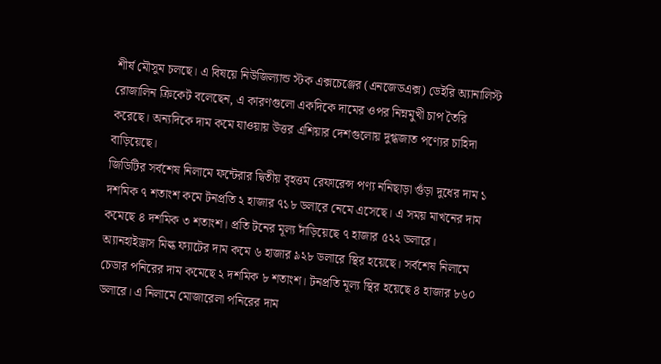শীর্ষ মৌসুম চলছে। এ বিষয়ে নিউজিল্যান্ড স্টক এক্সচেঞ্জের (এনজেডএক্স) ডেইরি অ্যানালিস্ট রোজালিন ক্রিকেট বলেছেন, এ কারণগুলো একদিকে দামের ওপর নিম্নমুখী চাপ তৈরি করেছে। অন্যদিকে দাম কমে যাওয়ায় উত্তর এশিয়ার দেশগুলোয় দুগ্ধজাত পণ্যের চাহিদা বাড়িয়েছে।
জিডিটির সর্বশেষ নিলামে ফন্টেরার দ্বিতীয় বৃহত্তম রেফারেন্স পণ্য ননিছাড়া গুঁড়া দুধের দাম ১ দশমিক ৭ শতাংশ কমে টনপ্রতি ২ হাজার ৭১৮ ডলারে নেমে এসেছে। এ সময় মাখনের দাম কমেছে ৪ দশমিক ৩ শতাংশ। প্রতি টনের মূল্য দাঁড়িয়েছে ৭ হাজার ৫২২ ডলারে। অ্যানহাইড্রাস মিল্ক ফ্যাটের দাম কমে ৬ হাজার ৯২৮ ডলারে স্থির হয়েছে। সর্বশেষ নিলামে চেডার পনিরের দাম কমেছে ২ দশমিক ৮ শতাংশ। টনপ্রতি মূল্য স্থির হয়েছে ৪ হাজার ৮৬০ ডলারে। এ নিলামে মোজারেলা পনিরের দাম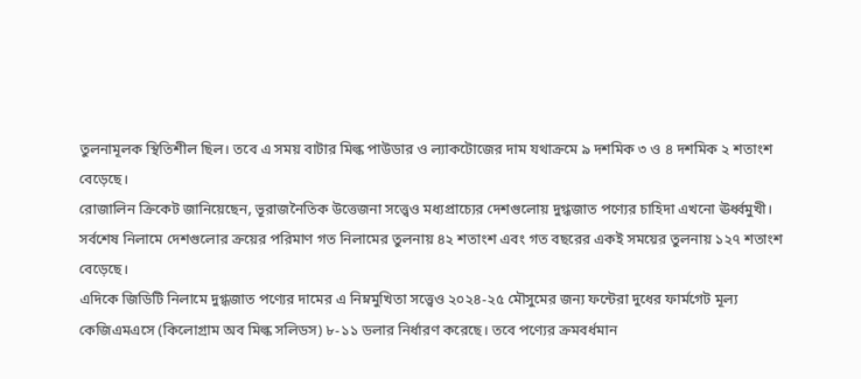তুলনামূলক স্থিতিশীল ছিল। তবে এ সময় বাটার মিল্ক পাউডার ও ল্যাকটোজের দাম যথাক্রমে ৯ দশমিক ৩ ও ৪ দশমিক ২ শতাংশ বেড়েছে।
রোজালিন ক্রিকেট জানিয়েছেন, ভূরাজনৈতিক উত্তেজনা সত্ত্বেও মধ্যপ্রাচ্যের দেশগুলোয় দুগ্ধজাত পণ্যের চাহিদা এখনো ঊর্ধ্বমুখী। সর্বশেষ নিলামে দেশগুলোর ক্রয়ের পরিমাণ গত নিলামের তুলনায় ৪২ শতাংশ এবং গত বছরের একই সময়ের তুলনায় ১২৭ শতাংশ বেড়েছে।
এদিকে জিডিটি নিলামে দুগ্ধজাত পণ্যের দামের এ নিম্নমুখিতা সত্ত্বেও ২০২৪-২৫ মৌসুমের জন্য ফন্টেরা দুধের ফার্মগেট মূল্য কেজিএমএসে (কিলোগ্রাম অব মিল্ক সলিডস) ৮-১১ ডলার নির্ধারণ করেছে। তবে পণ্যের ক্রমবর্ধমান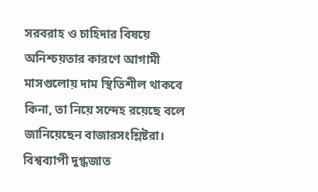সরবরাহ ও চাহিদার বিষয়ে অনিশ্চয়তার কারণে আগামী মাসগুলোয় দাম স্থিতিশীল থাকবে কিনা, তা নিয়ে সন্দেহ রয়েছে বলে জানিয়েছেন বাজারসংশ্লিষ্টরা। বিশ্বব্যাপী দুগ্ধজাত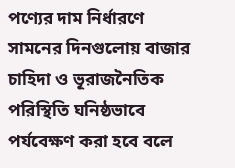পণ্যের দাম নির্ধারণে সামনের দিনগুলোয় বাজার চাহিদা ও ভূরাজনৈতিক পরিস্থিতি ঘনিষ্ঠভাবে পর্যবেক্ষণ করা হবে বলে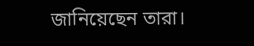জানিয়েছেন তারা।